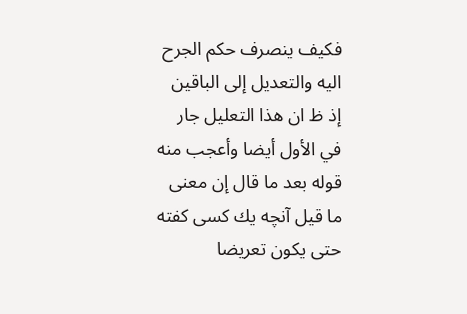فكيف ينصرف حكم الجرح اليه والتعديل إلى الباقين إذ ظ ان هذا التعليل جار في الأول أيضا وأعجب منه قوله بعد ما قال إن معنى ما قيل آنچه يك كسى كفته حتى يكون تعريضا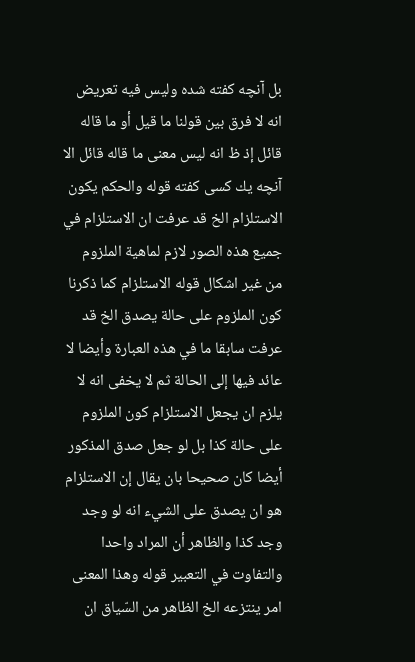بل آنچه كفته شده وليس فيه تعريض انه لا فرق بين قولنا ما قيل أو ما قاله قائل إذ ظ انه ليس معنى ما قاله قائل الا آنچه يك كسى كفته قوله والحكم يكون الاستلزام الخ قد عرفت ان الاستلزام في جميع هذه الصور لازم لماهية الملزوم من غير اشكال قوله الاستلزام كما ذكرنا كون الملزوم على حالة يصدق الخ قد عرفت سابقا ما في هذه العبارة وأيضا لا عائد فيها إلى الحالة ثم لا يخفى انه لا يلزم ان يجعل الاستلزام كون الملزوم على حالة كذا بل لو جعل صدق المذكور أيضا كان صحيحا بان يقال إن الاستلزام هو ان يصدق على الشيء انه لو وجد وجد كذا والظاهر أن المراد واحدا والتفاوت في التعبير قوله وهذا المعنى امر ينتزعه الخ الظاهر من السّياق ان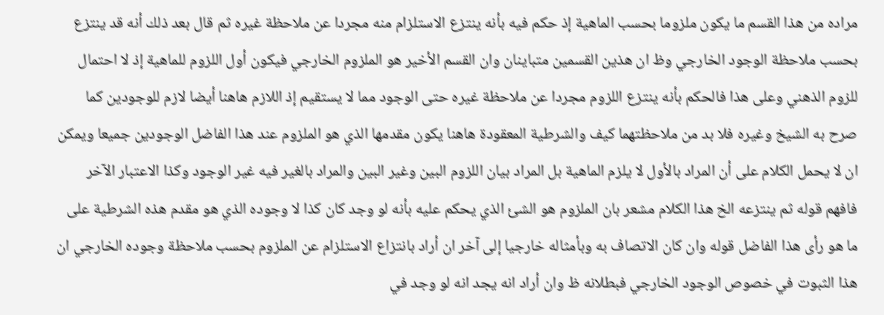مراده من هذا القسم ما يكون ملزوما بحسب الماهية إذ حكم فيه بأنه ينتزع الاستلزام منه مجردا عن ملاحظة غيره ثم قال بعد ذلك أنه قد ينتزع بحسب ملاحظة الوجود الخارجي وظ ان هذين القسمين متباينان وان القسم الأخير هو الملزوم الخارجي فيكون أول اللزوم للماهية إذ لا احتمال للزوم الذهني وعلى هذا فالحكم بأنه ينتزع اللزوم مجردا عن ملاحظة غيره حتى الوجود مما لا يستقيم إذ اللازم هاهنا أيضا لازم للوجودين كما صرح به الشيخ وغيره فلا بد من ملاحظتهما كيف والشرطية المعقودة هاهنا يكون مقدمها الذي هو الملزوم عند هذا الفاضل الوجودين جميعا ويمكن ان لا يحمل الكلام على أن المراد بالأول لا يلزم الماهية بل المراد بيان اللزوم البين وغير البين والمراد بالغير فيه غير الوجود وكذا الاعتبار الآخر فافهم قوله ثم ينتزعه الخ هذا الكلام مشعر بان الملزوم هو الشئ الذي يحكم عليه بأنه لو وجد كان كذا لا وجوده الذي هو مقدم هذه الشرطية على ما هو رأى هذا الفاضل قوله وان كان الاتصاف به وبأمثاله خارجيا إلى آخر ان أراد بانتزاع الاستلزام عن الملزوم بحسب ملاحظة وجوده الخارجي ان هذا الثبوت في خصوص الوجود الخارجي فبطلانه ظ وان أراد انه يجد انه لو وجد في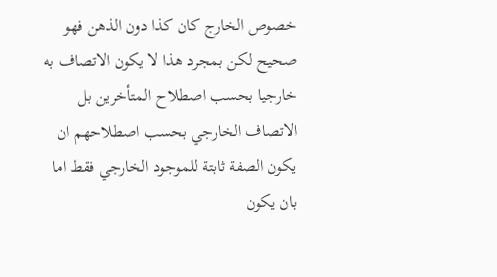خصوص الخارج كان كذا دون الذهن فهو صحيح لكن بمجرد هذا لا يكون الاتصاف به خارجيا بحسب اصطلاح المتأخرين بل الاتصاف الخارجي بحسب اصطلاحهم ان يكون الصفة ثابتة للموجود الخارجي فقط اما بان يكون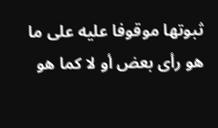ثبوتها موقوفا عليه على ما هو رأى بعض أو لا كما هو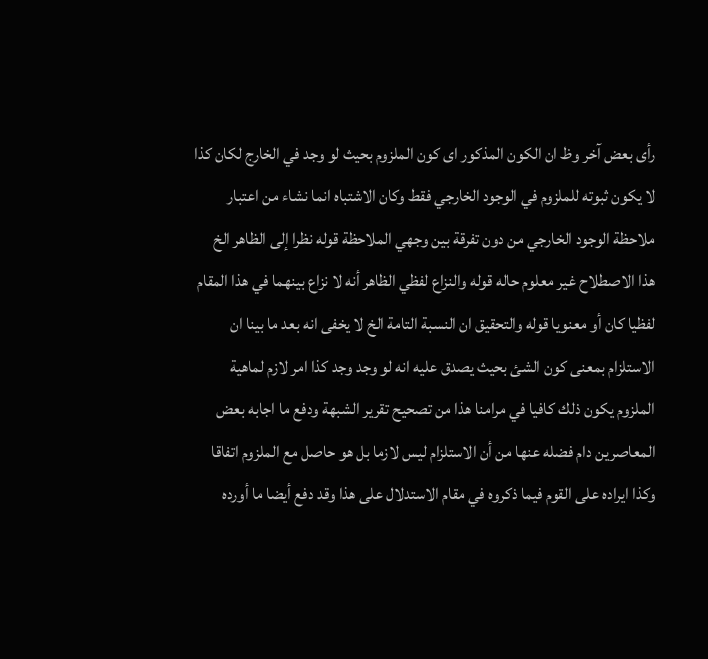رأى بعض آخر وظ ان الكون المذكور اى كون الملزوم بحيث لو وجد في الخارج لكان كذا لا يكون ثبوته للملزوم في الوجود الخارجي فقط وكان الاشتباه انما نشاء من اعتبار ملاحظة الوجود الخارجي من دون تفرقة بين وجهي الملاحظة قوله نظرا إلى الظاهر الخ هذا الاصطلاح غير معلوم حاله قوله والنزاع لفظي الظاهر أنه لا نزاع بينهما في هذا المقام لفظيا كان أو معنويا قوله والتحقيق ان النسبة التامة الخ لا يخفى انه بعد ما بينا ان الاستلزام بمعنى كون الشئ بحيث يصدق عليه انه لو وجد وجد كذا امر لازم لماهية الملزوم يكون ذلك كافيا في مرامنا هذا من تصحيح تقرير الشبهة ودفع ما اجابه بعض المعاصرين دام فضله عنها من أن الاستلزام ليس لازما بل هو حاصل مع الملزوم اتفاقا وكذا ايراده على القوم فيما ذكروه في مقام الاستدلال على هذا وقد دفع أيضا ما أورده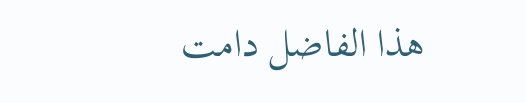هذا الفاضل دامت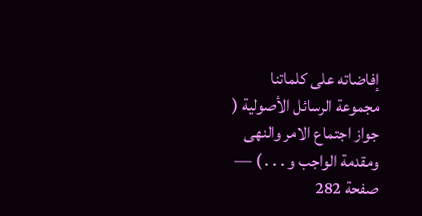إفاضاته على كلماتنا
مجموعة الرسائل الأصولية ( جواز اجتماع الامر والنهى ومقدمة الواجب و . . . ) — صفحة 282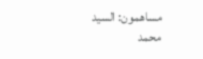مساهمون: السيد محمد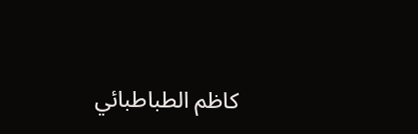كاظم الطباطبائي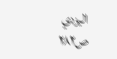اليزدي
ص٢٨٢